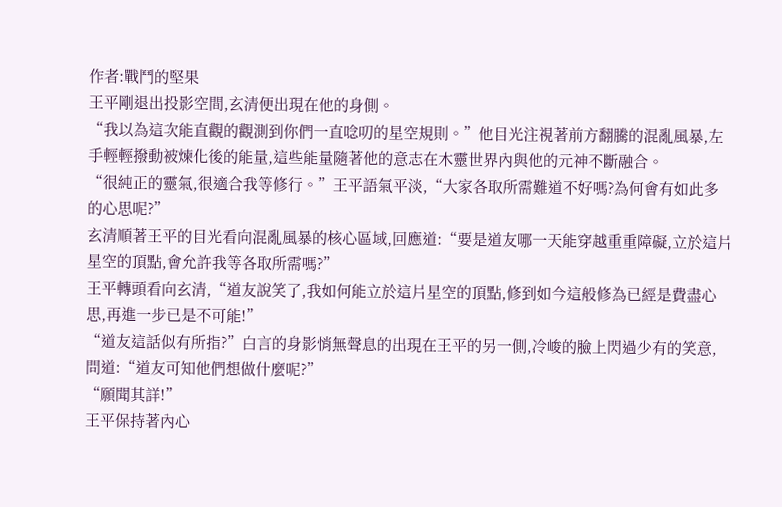作者:戰鬥的堅果
王平剛退出投影空間,玄清便出現在他的身側。
“我以為這次能直觀的觀測到你們一直唸叨的星空規則。”他目光注視著前方翻騰的混亂風暴,左手輕輕撥動被煉化後的能量,這些能量隨著他的意志在木靈世界內與他的元神不斷融合。
“很純正的靈氣,很適合我等修行。”王平語氣平淡,“大家各取所需難道不好嗎?為何會有如此多的心思呢?”
玄清順著王平的目光看向混亂風暴的核心區域,回應道:“要是道友哪一天能穿越重重障礙,立於這片星空的頂點,會允許我等各取所需嗎?”
王平轉頭看向玄清,“道友說笑了,我如何能立於這片星空的頂點,修到如今這般修為已經是費盡心思,再進一步已是不可能!”
“道友這話似有所指?”白言的身影悄無聲息的出現在王平的另一側,冷峻的臉上閃過少有的笑意,問道:“道友可知他們想做什麼呢?”
“願聞其詳!”
王平保持著內心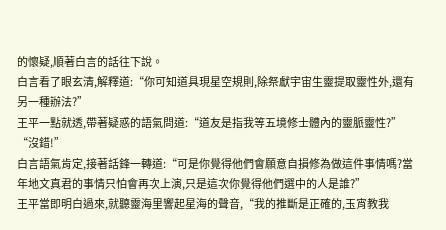的懷疑,順著白言的話往下說。
白言看了眼玄清,解釋道:“你可知道具現星空規則,除祭獻宇宙生靈提取靈性外,還有另一種辦法?”
王平一點就透,帶著疑惑的語氣問道:“道友是指我等五境修士體內的靈脈靈性?”
“沒錯!”
白言語氣肯定,接著話鋒一轉道:“可是你覺得他們會願意自損修為做這件事情嗎?當年地文真君的事情只怕會再次上演,只是這次你覺得他們選中的人是誰?”
王平當即明白過來,就聽靈海里響起星海的聲音,“我的推斷是正確的,玉宵教我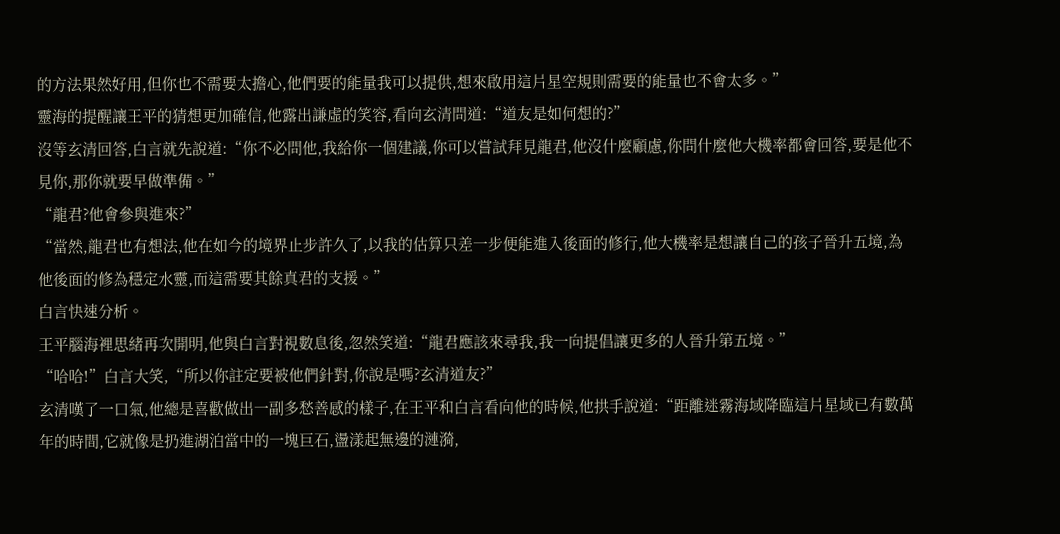的方法果然好用,但你也不需要太擔心,他們要的能量我可以提供,想來啟用這片星空規則需要的能量也不會太多。”
靈海的提醒讓王平的猜想更加確信,他露出謙虛的笑容,看向玄清問道:“道友是如何想的?”
沒等玄清回答,白言就先說道:“你不必問他,我給你一個建議,你可以嘗試拜見龍君,他沒什麼顧慮,你問什麼他大機率都會回答,要是他不見你,那你就要早做準備。”
“龍君?他會參與進來?”
“當然,龍君也有想法,他在如今的境界止步許久了,以我的估算只差一步便能進入後面的修行,他大機率是想讓自己的孩子晉升五境,為他後面的修為穩定水靈,而這需要其餘真君的支援。”
白言快速分析。
王平腦海裡思緒再次開明,他與白言對視數息後,忽然笑道:“龍君應該來尋我,我一向提倡讓更多的人晉升第五境。”
“哈哈!”白言大笑,“所以你註定要被他們針對,你說是嗎?玄清道友?”
玄清嘆了一口氣,他總是喜歡做出一副多愁善感的樣子,在王平和白言看向他的時候,他拱手說道:“距離迷霧海域降臨這片星域已有數萬年的時間,它就像是扔進湖泊當中的一塊巨石,盪漾起無邊的漣漪,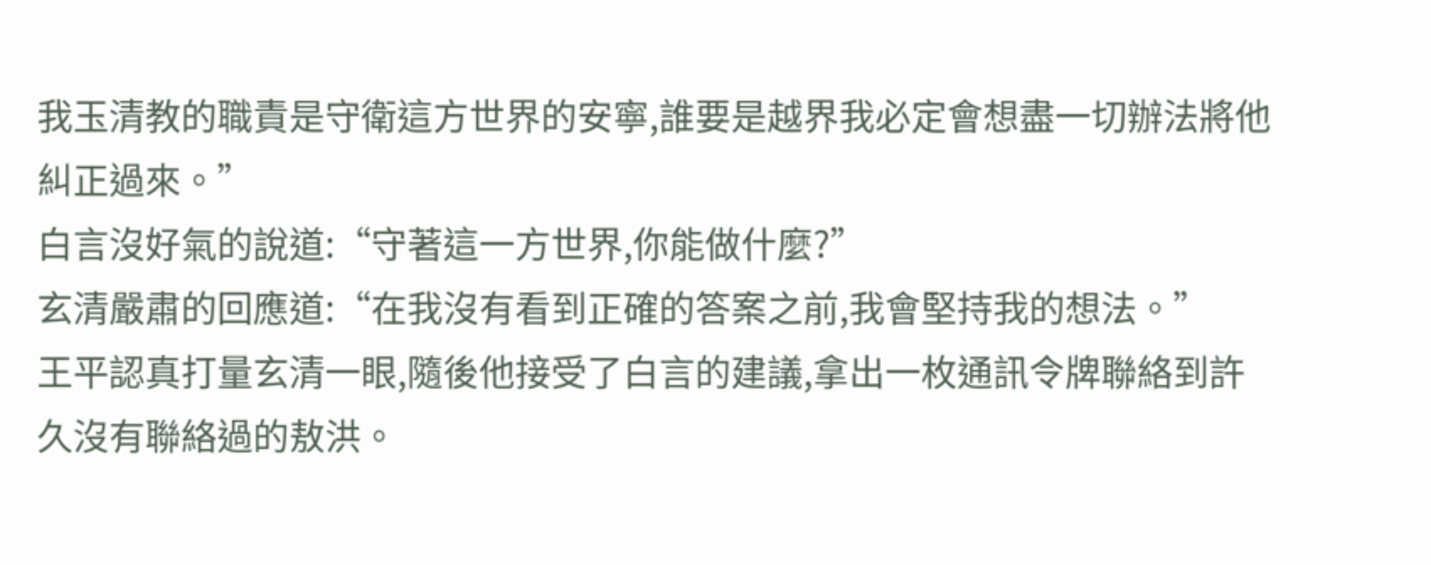我玉清教的職責是守衛這方世界的安寧,誰要是越界我必定會想盡一切辦法將他糾正過來。”
白言沒好氣的說道:“守著這一方世界,你能做什麼?”
玄清嚴肅的回應道:“在我沒有看到正確的答案之前,我會堅持我的想法。”
王平認真打量玄清一眼,隨後他接受了白言的建議,拿出一枚通訊令牌聯絡到許久沒有聯絡過的敖洪。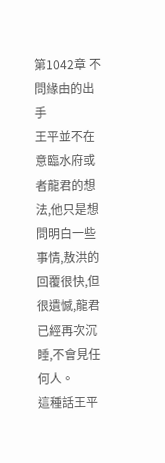第1042章 不問緣由的出手
王平並不在意臨水府或者龍君的想法,他只是想問明白一些事情,敖洪的回覆很快,但很遺憾,龍君已經再次沉睡,不會見任何人。
這種話王平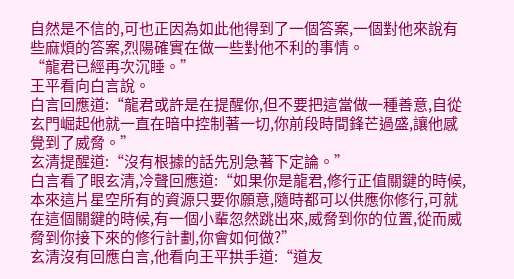自然是不信的,可也正因為如此他得到了一個答案,一個對他來說有些麻煩的答案,烈陽確實在做一些對他不利的事情。
“龍君已經再次沉睡。”
王平看向白言說。
白言回應道:“龍君或許是在提醒你,但不要把這當做一種善意,自從玄門崛起他就一直在暗中控制著一切,你前段時間鋒芒過盛,讓他感覺到了威脅。”
玄清提醒道:“沒有根據的話先別急著下定論。”
白言看了眼玄清,冷聲回應道:“如果你是龍君,修行正值關鍵的時候,本來這片星空所有的資源只要你願意,隨時都可以供應你修行,可就在這個關鍵的時候,有一個小輩忽然跳出來,威脅到你的位置,從而威脅到你接下來的修行計劃,你會如何做?”
玄清沒有回應白言,他看向王平拱手道:“道友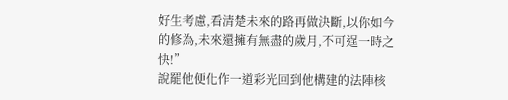好生考慮,看清楚未來的路再做決斷,以你如今的修為,未來還擁有無盡的歲月,不可逞一時之快!”
說罷他便化作一道彩光回到他構建的法陣核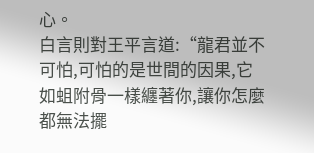心。
白言則對王平言道:“龍君並不可怕,可怕的是世間的因果,它如蛆附骨一樣纏著你,讓你怎麼都無法擺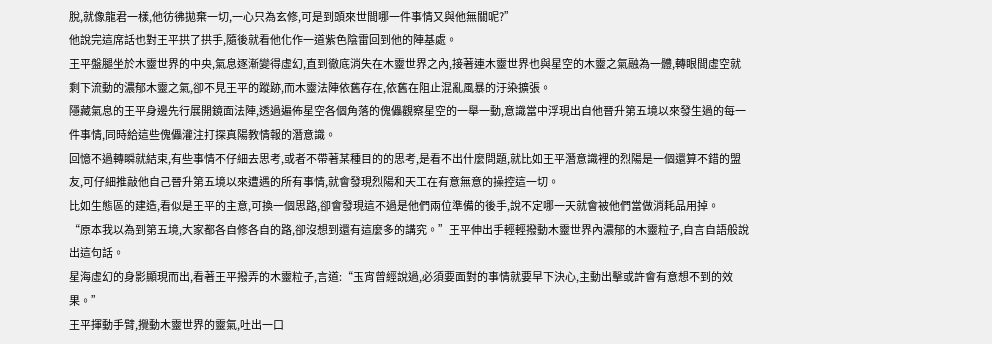脫,就像龍君一樣,他彷彿拋棄一切,一心只為玄修,可是到頭來世間哪一件事情又與他無關呢?”
他說完這席話也對王平拱了拱手,隨後就看他化作一道紫色陰雷回到他的陣基處。
王平盤腿坐於木靈世界的中央,氣息逐漸變得虛幻,直到徹底消失在木靈世界之內,接著連木靈世界也與星空的木靈之氣融為一體,轉眼間虛空就剩下流動的濃郁木靈之氣,卻不見王平的蹤跡,而木靈法陣依舊存在,依舊在阻止混亂風暴的汙染擴張。
隱藏氣息的王平身邊先行展開鏡面法陣,透過遍佈星空各個角落的傀儡觀察星空的一舉一動,意識當中浮現出自他晉升第五境以來發生過的每一件事情,同時給這些傀儡灌注打探真陽教情報的潛意識。
回憶不過轉瞬就結束,有些事情不仔細去思考,或者不帶著某種目的的思考,是看不出什麼問題,就比如王平潛意識裡的烈陽是一個還算不錯的盟友,可仔細推敲他自己晉升第五境以來遭遇的所有事情,就會發現烈陽和天工在有意無意的操控這一切。
比如生態區的建造,看似是王平的主意,可換一個思路,卻會發現這不過是他們兩位準備的後手,說不定哪一天就會被他們當做消耗品用掉。
“原本我以為到第五境,大家都各自修各自的路,卻沒想到還有這麼多的講究。”王平伸出手輕輕撥動木靈世界內濃郁的木靈粒子,自言自語般說出這句話。
星海虛幻的身影顯現而出,看著王平撥弄的木靈粒子,言道:“玉宵曾經說過,必須要面對的事情就要早下決心,主動出擊或許會有意想不到的效果。”
王平揮動手臂,攪動木靈世界的靈氣,吐出一口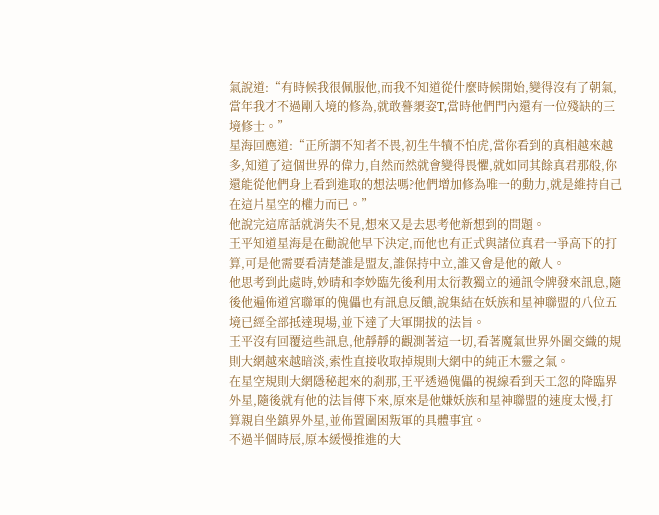氣說道:“有時候我很佩服他,而我不知道從什麼時候開始,變得沒有了朝氣,當年我才不過剛入境的修為,就敢謩澃姿T,當時他們門內還有一位殘缺的三境修士。”
星海回應道:“正所謂不知者不畏,初生牛犢不怕虎,當你看到的真相越來越多,知道了這個世界的偉力,自然而然就會變得畏懼,就如同其餘真君那般,你還能從他們身上看到進取的想法嗎?他們增加修為唯一的動力,就是維持自己在這片星空的權力而已。”
他說完這席話就消失不見,想來又是去思考他新想到的問題。
王平知道星海是在勸說他早下決定,而他也有正式與諸位真君一爭高下的打算,可是他需要看清楚誰是盟友,誰保持中立,誰又會是他的敵人。
他思考到此處時,妙晴和李妙臨先後利用太衍教獨立的通訊令牌發來訊息,隨後他遍佈道宮聯軍的傀儡也有訊息反饋,說集結在妖族和星神聯盟的八位五境已經全部抵達現場,並下達了大軍開拔的法旨。
王平沒有回覆這些訊息,他靜靜的觀測著這一切,看著魔氣世界外圍交織的規則大網越來越暗淡,索性直接收取掉規則大網中的純正木靈之氣。
在星空規則大網隱秘起來的剎那,王平透過傀儡的視線看到天工忽的降臨界外星,隨後就有他的法旨傳下來,原來是他嫌妖族和星神聯盟的速度太慢,打算親自坐鎮界外星,並佈置圍困叛軍的具體事宜。
不過半個時辰,原本緩慢推進的大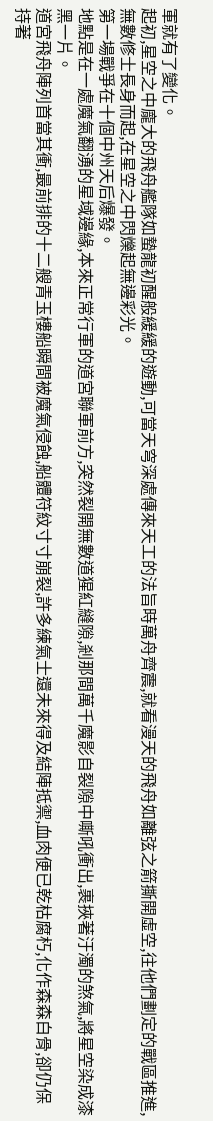軍就有了變化。
起初,星空之中龐大的飛舟艦隊如蟄龍初醒般緩緩的遊動,可當天穹深處傳來天工的法旨時萬舟齊震,就看漫天的飛舟如離弦之箭撕開虛空,往他們劃定的戰區推進,無數修士長身而起,在星空之中閃爍起無邊彩光。
第一場戰爭在十個中州天后爆發。
地點是在一處魔氣翻湧的星域邊緣,本來正常行軍的道宮聯軍前方,突然裂開無數道猩紅縫隙,剎那間萬千魔影自裂隙中嘶吼衝出,裹挾著汙濁的煞氣,將星空染成漆黑一片。
道宮飛舟陣列首當其衝,最前排的十二艘青玉樓船瞬間被魔氣侵蝕,船體符紋寸寸崩裂,許多練氣士還未來得及結陣抵禦,血肉便已乾枯腐朽,化作森森白骨,卻仍保持著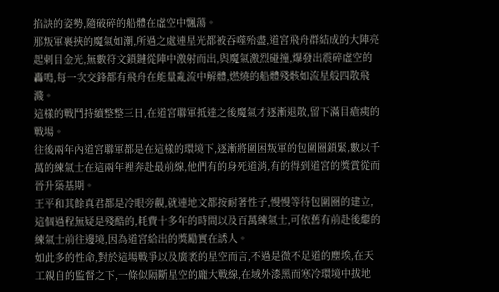掐訣的姿勢,隨破碎的船體在虛空中飄蕩。
那叛軍裹挾的魔氣如潮,所過之處連星光都被吞噬殆盡,道宮飛舟群結成的大陣亮起刺目金光,無數符文鎖鏈從陣中激射而出,與魔氣激烈碰撞,爆發出震碎虛空的轟鳴,每一次交鋒都有飛舟在能量亂流中解體,燃燒的船體殘骸如流星般四散飛濺。
這樣的戰鬥持續整整三日,在道宮聯軍抵達之後魔氣才逐漸退散,留下滿目瘡痍的戰場。
往後兩年內道宮聯軍都是在這樣的環境下,逐漸將圍困叛軍的包圍圈鎖緊,數以千萬的練氣士在這兩年裡奔赴最前線,他們有的身死道消,有的得到道宮的獎賞從而晉升築基期。
王平和其餘真君都是冷眼旁觀,就連地文都按耐著性子,慢慢等待包圍圈的建立,這個過程無疑是殘酷的,耗費十多年的時間以及百萬練氣士,可依舊有前赴後繼的練氣士前往邊境,因為道宮給出的獎勵實在誘人。
如此多的性命,對於這場戰爭以及廣袤的星空而言,不過是微不足道的塵埃,在天工親自的監督之下,一條似隔斷星空的龐大戰線,在域外漆黑而寒冷環境中拔地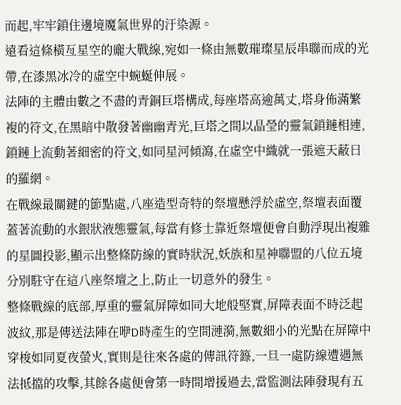而起,牢牢鎖住邊境魔氣世界的汙染源。
遠看這條橫亙星空的龐大戰線,宛如一條由無數璀璨星辰串聯而成的光帶,在漆黑冰冷的虛空中蜿蜒伸展。
法陣的主體由數之不盡的青銅巨塔構成,每座塔高逾萬丈,塔身佈滿繁複的符文,在黑暗中散發著幽幽青光,巨塔之間以晶瑩的靈氣鎖鏈相連,鎖鏈上流動著細密的符文,如同星河傾瀉,在虛空中織就一張遮天蔽日的羅網。
在戰線最關鍵的節點處,八座造型奇特的祭壇懸浮於虛空,祭壇表面覆蓋著流動的水銀狀液態靈氣,每當有修士靠近祭壇便會自動浮現出複雜的星圖投影,顯示出整條防線的實時狀況,妖族和星神聯盟的八位五境分別駐守在這八座祭壇之上,防止一切意外的發生。
整條戰線的底部,厚重的靈氣屏障如同大地般堅實,屏障表面不時泛起波紋,那是傳送法陣在咿D時產生的空間漣漪,無數細小的光點在屏障中穿梭如同夏夜螢火,實則是往來各處的傳訊符籙,一旦一處防線遭遇無法抵擋的攻擊,其餘各處便會第一時間增援過去,當監測法陣發現有五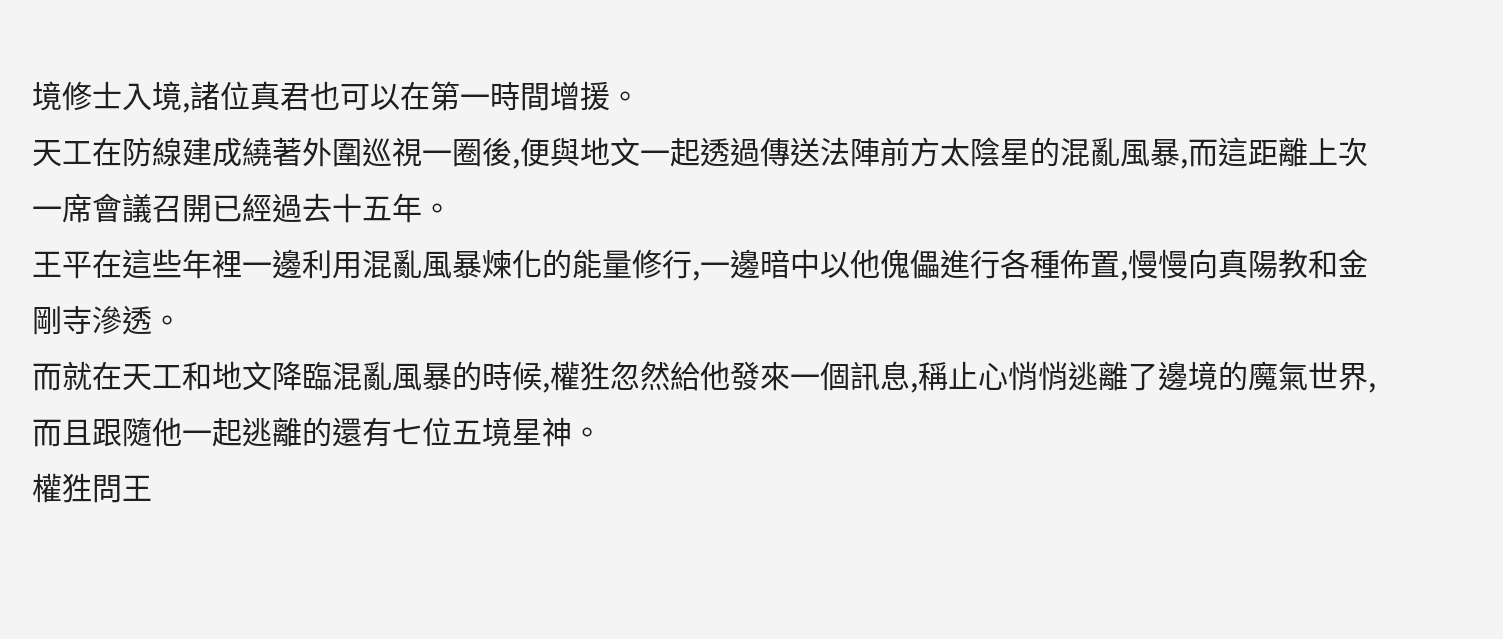境修士入境,諸位真君也可以在第一時間增援。
天工在防線建成繞著外圍巡視一圈後,便與地文一起透過傳送法陣前方太陰星的混亂風暴,而這距離上次一席會議召開已經過去十五年。
王平在這些年裡一邊利用混亂風暴煉化的能量修行,一邊暗中以他傀儡進行各種佈置,慢慢向真陽教和金剛寺滲透。
而就在天工和地文降臨混亂風暴的時候,權狌忽然給他發來一個訊息,稱止心悄悄逃離了邊境的魔氣世界,而且跟隨他一起逃離的還有七位五境星神。
權狌問王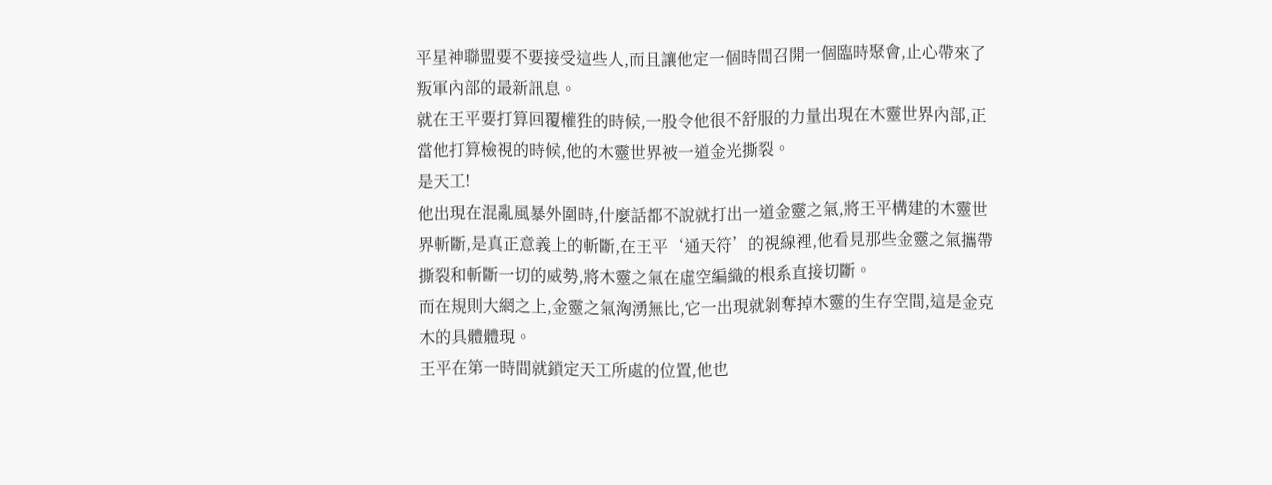平星神聯盟要不要接受這些人,而且讓他定一個時間召開一個臨時聚會,止心帶來了叛軍內部的最新訊息。
就在王平要打算回覆權狌的時候,一股令他很不舒服的力量出現在木靈世界內部,正當他打算檢視的時候,他的木靈世界被一道金光撕裂。
是天工!
他出現在混亂風暴外圍時,什麼話都不說就打出一道金靈之氣,將王平構建的木靈世界斬斷,是真正意義上的斬斷,在王平‘通天符’的視線裡,他看見那些金靈之氣攜帶撕裂和斬斷一切的威勢,將木靈之氣在虛空編織的根系直接切斷。
而在規則大網之上,金靈之氣洶湧無比,它一出現就剝奪掉木靈的生存空間,這是金克木的具體體現。
王平在第一時間就鎖定天工所處的位置,他也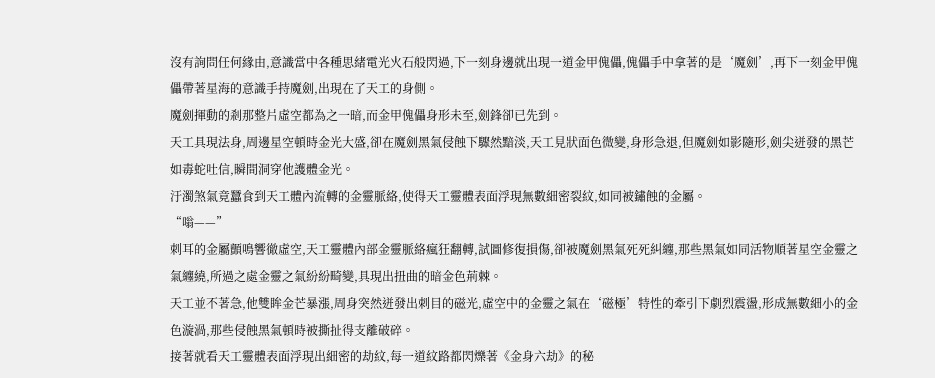沒有詢問任何緣由,意識當中各種思緒電光火石般閃過,下一刻身邊就出現一道金甲傀儡,傀儡手中拿著的是‘魔劍’,再下一刻金甲傀儡帶著星海的意識手持魔劍,出現在了天工的身側。
魔劍揮動的剎那整片虛空都為之一暗,而金甲傀儡身形未至,劍鋒卻已先到。
天工具現法身,周邊星空頓時金光大盛,卻在魔劍黑氣侵蝕下驟然黯淡,天工見狀面色微變,身形急退,但魔劍如影隨形,劍尖迸發的黑芒如毒蛇吐信,瞬間洞穿他護體金光。
汙濁煞氣竟蠶食到天工體內流轉的金靈脈絡,使得天工靈體表面浮現無數細密裂紋,如同被鏽蝕的金屬。
“嗡——”
刺耳的金屬顫鳴響徹虛空,天工靈體內部金靈脈絡瘋狂翻轉,試圖修復損傷,卻被魔劍黑氣死死糾纏,那些黑氣如同活物順著星空金靈之氣纏繞,所過之處金靈之氣紛紛畸變,具現出扭曲的暗金色荊棘。
天工並不著急,他雙眸金芒暴漲,周身突然迸發出刺目的磁光,虛空中的金靈之氣在‘磁極’特性的牽引下劇烈震盪,形成無數細小的金色漩渦,那些侵蝕黑氣頓時被撕扯得支離破碎。
接著就看天工靈體表面浮現出細密的劫紋,每一道紋路都閃爍著《金身六劫》的秘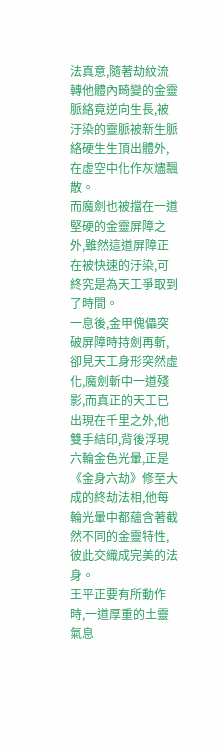法真意,隨著劫紋流轉他體內畸變的金靈脈絡竟逆向生長,被汙染的靈脈被新生脈絡硬生生頂出體外,在虛空中化作灰燼飄散。
而魔劍也被擋在一道堅硬的金靈屏障之外,雖然這道屏障正在被快速的汙染,可終究是為天工爭取到了時間。
一息後,金甲傀儡突破屏障時持劍再斬,卻見天工身形突然虛化,魔劍斬中一道殘影,而真正的天工已出現在千里之外,他雙手結印,背後浮現六輪金色光暈,正是《金身六劫》修至大成的終劫法相,他每輪光暈中都蘊含著截然不同的金靈特性,彼此交織成完美的法身。
王平正要有所動作時,一道厚重的土靈氣息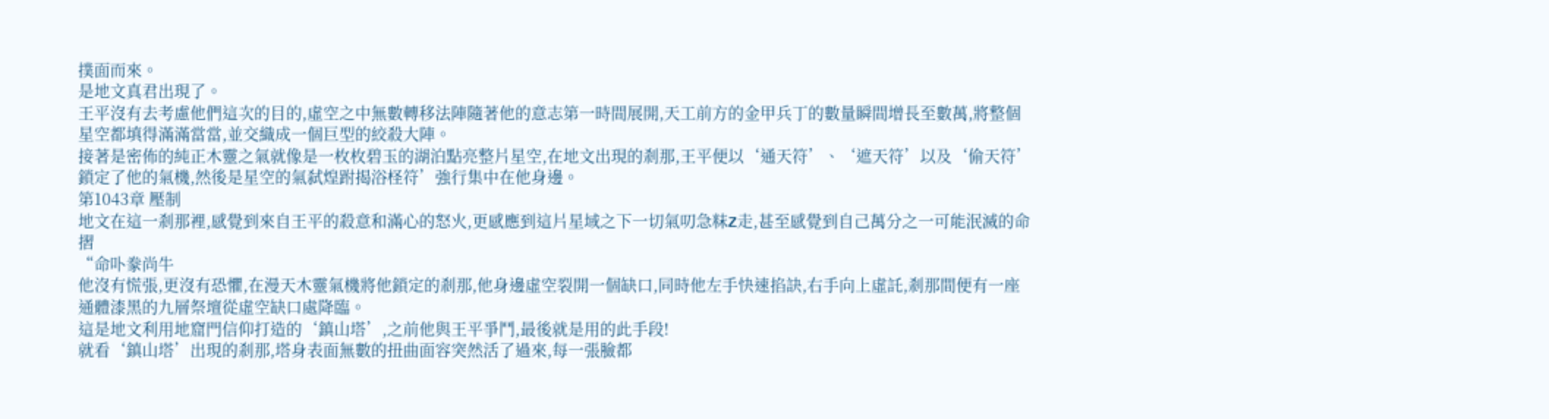撲面而來。
是地文真君出現了。
王平沒有去考慮他們這次的目的,虛空之中無數轉移法陣隨著他的意志第一時間展開,天工前方的金甲兵丁的數量瞬間增長至數萬,將整個星空都填得滿滿當當,並交織成一個巨型的絞殺大陣。
接著是密佈的純正木靈之氣就像是一枚枚碧玉的湖泊點亮整片星空,在地文出現的剎那,王平便以‘通天符’、‘遮天符’以及‘偷天符’鎖定了他的氣機,然後是星空的氣弑煌跗揭浴柽符’強行集中在他身邊。
第1043章 壓制
地文在這一剎那裡,感覺到來自王平的殺意和滿心的怒火,更感應到這片星域之下一切氣叨急粖Z走,甚至感覺到自己萬分之一可能泯滅的命摺
“命卟豢尚牛
他沒有慌張,更沒有恐懼,在漫天木靈氣機將他鎖定的剎那,他身邊虛空裂開一個缺口,同時他左手快速掐訣,右手向上虛託,剎那間便有一座通體漆黑的九層祭壇從虛空缺口處降臨。
這是地文利用地窟門信仰打造的‘鎮山塔’,之前他與王平爭鬥,最後就是用的此手段!
就看‘鎮山塔’出現的剎那,塔身表面無數的扭曲面容突然活了過來,每一張臉都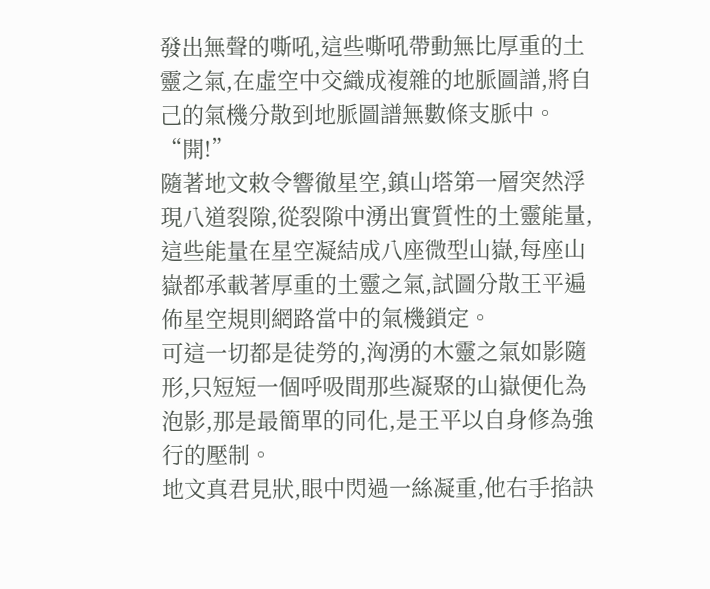發出無聲的嘶吼,這些嘶吼帶動無比厚重的土靈之氣,在虛空中交織成複雜的地脈圖譜,將自己的氣機分散到地脈圖譜無數條支脈中。
“開!”
隨著地文敕令響徹星空,鎮山塔第一層突然浮現八道裂隙,從裂隙中湧出實質性的土靈能量,這些能量在星空凝結成八座微型山嶽,每座山嶽都承載著厚重的土靈之氣,試圖分散王平遍佈星空規則網路當中的氣機鎖定。
可這一切都是徒勞的,洶湧的木靈之氣如影隨形,只短短一個呼吸間那些凝聚的山嶽便化為泡影,那是最簡單的同化,是王平以自身修為強行的壓制。
地文真君見狀,眼中閃過一絲凝重,他右手掐訣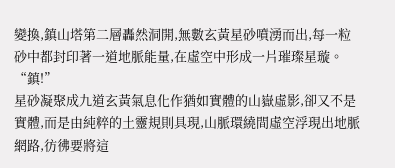變換,鎮山塔第二層轟然洞開,無數玄黃星砂噴湧而出,每一粒砂中都封印著一道地脈能量,在虛空中形成一片璀璨星璇。
“鎮!”
星砂凝聚成九道玄黃氣息化作猶如實體的山嶽虛影,卻又不是實體,而是由純粹的土靈規則具現,山脈環繞間虛空浮現出地脈網路,彷彿要將這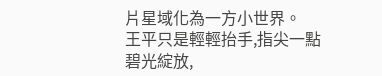片星域化為一方小世界。
王平只是輕輕抬手,指尖一點碧光綻放,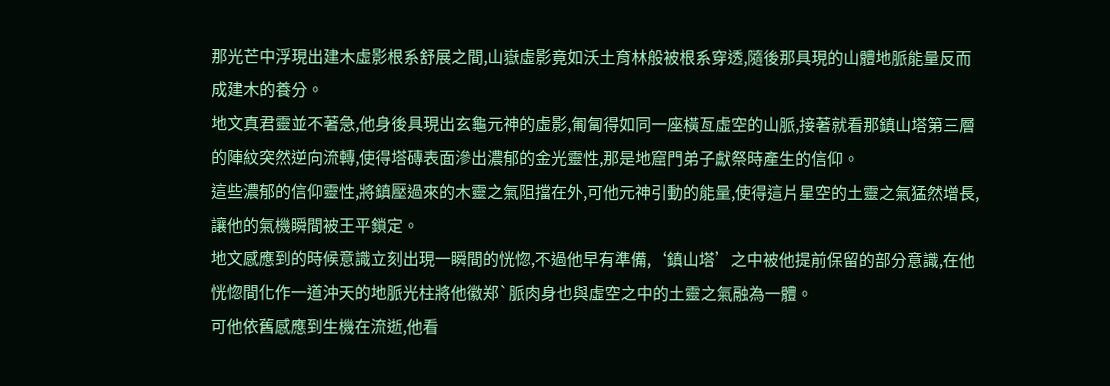那光芒中浮現出建木虛影根系舒展之間,山嶽虛影竟如沃土育林般被根系穿透,隨後那具現的山體地脈能量反而成建木的養分。
地文真君靈並不著急,他身後具現出玄龜元神的虛影,匍匐得如同一座橫亙虛空的山脈,接著就看那鎮山塔第三層的陣紋突然逆向流轉,使得塔磚表面滲出濃郁的金光靈性,那是地窟門弟子獻祭時產生的信仰。
這些濃郁的信仰靈性,將鎮壓過來的木靈之氣阻擋在外,可他元神引動的能量,使得這片星空的土靈之氣猛然增長,讓他的氣機瞬間被王平鎖定。
地文感應到的時候意識立刻出現一瞬間的恍惚,不過他早有準備,‘鎮山塔’之中被他提前保留的部分意識,在他恍惚間化作一道沖天的地脈光柱將他徽郑`脈肉身也與虛空之中的土靈之氣融為一體。
可他依舊感應到生機在流逝,他看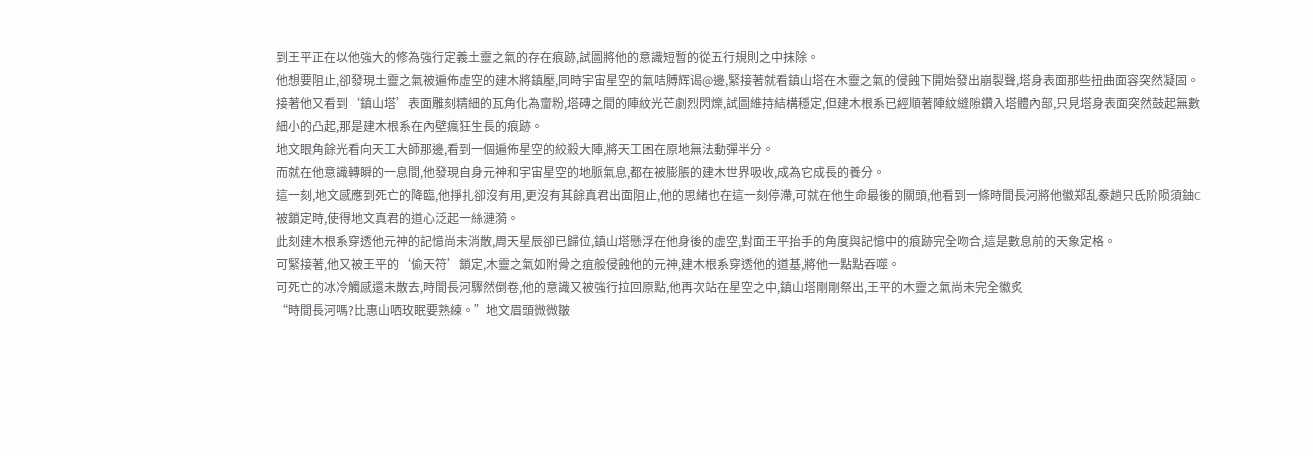到王平正在以他強大的修為強行定義土靈之氣的存在痕跡,試圖將他的意識短暫的從五行規則之中抹除。
他想要阻止,卻發現土靈之氣被遍佈虛空的建木將鎮壓,同時宇宙星空的氣咭膊辉谒@邊,緊接著就看鎮山塔在木靈之氣的侵蝕下開始發出崩裂聲,塔身表面那些扭曲面容突然凝固。
接著他又看到‘鎮山塔’表面雕刻精細的瓦角化為齏粉,塔磚之間的陣紋光芒劇烈閃爍,試圖維持結構穩定,但建木根系已經順著陣紋縫隙鑽入塔體內部,只見塔身表面突然鼓起無數細小的凸起,那是建木根系在內壁瘋狂生長的痕跡。
地文眼角餘光看向天工大師那邊,看到一個遍佈星空的絞殺大陣,將天工困在原地無法動彈半分。
而就在他意識轉瞬的一息間,他發現自身元神和宇宙星空的地脈氣息,都在被膨脹的建木世界吸收,成為它成長的養分。
這一刻,地文感應到死亡的降臨,他掙扎卻沒有用,更沒有其餘真君出面阻止,他的思緒也在這一刻停滯,可就在他生命最後的關頭,他看到一條時間長河將他徽郑乱豢趟只氐阶陨須鈾C被鎖定時,使得地文真君的道心泛起一絲漣漪。
此刻建木根系穿透他元神的記憶尚未消散,周天星辰卻已歸位,鎮山塔懸浮在他身後的虛空,對面王平抬手的角度與記憶中的痕跡完全吻合,這是數息前的天象定格。
可緊接著,他又被王平的‘偷天符’鎖定,木靈之氣如附骨之疽般侵蝕他的元神,建木根系穿透他的道基,將他一點點吞噬。
可死亡的冰冷觸感還未散去,時間長河驟然倒卷,他的意識又被強行拉回原點,他再次站在星空之中,鎮山塔剛剛祭出,王平的木靈之氣尚未完全徽炙
“時間長河嗎?比惠山哂玫眠要熟練。”地文眉頭微微皺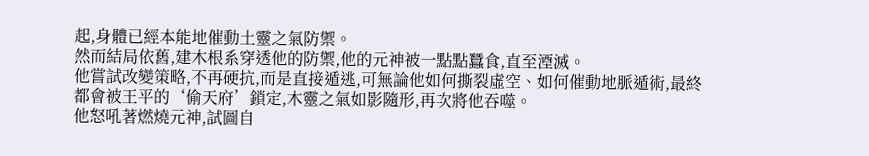起,身體已經本能地催動土靈之氣防禦。
然而結局依舊,建木根系穿透他的防禦,他的元神被一點點蠶食,直至湮滅。
他嘗試改變策略,不再硬抗,而是直接遁逃,可無論他如何撕裂虛空、如何催動地脈遁術,最終都會被王平的‘偷天府’鎖定,木靈之氣如影隨形,再次將他吞噬。
他怒吼著燃燒元神,試圖自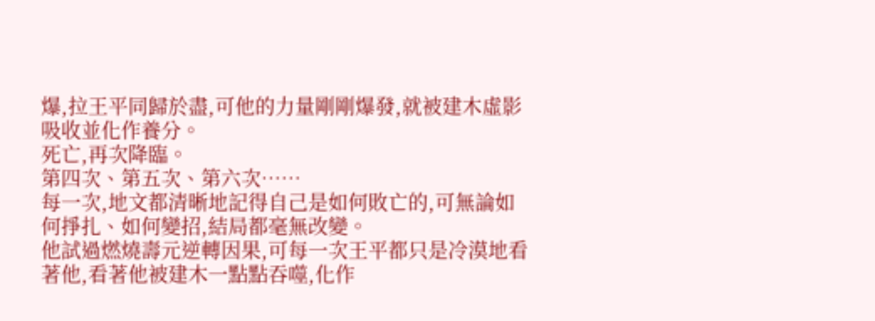爆,拉王平同歸於盡,可他的力量剛剛爆發,就被建木虛影吸收並化作養分。
死亡,再次降臨。
第四次、第五次、第六次……
每一次,地文都清晰地記得自己是如何敗亡的,可無論如何掙扎、如何變招,結局都毫無改變。
他試過燃燒壽元逆轉因果,可每一次王平都只是冷漠地看著他,看著他被建木一點點吞噬,化作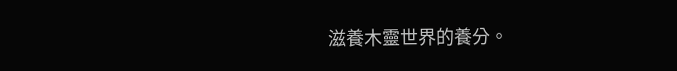滋養木靈世界的養分。